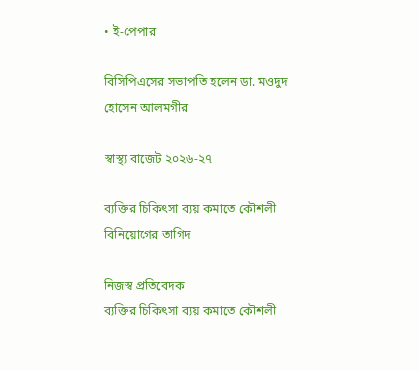• ই-পেপার

বিসিপিএসের সভাপতি হলেন ডা. মওদুদ হোসেন আলমগীর

স্বাস্থ্য বাজেট ২০২৬-২৭

ব্যক্তির চিকিৎসা ব্যয় কমাতে কৌশলী বিনিয়োগের তাগিদ

নিজস্ব প্রতিবেদক
ব্যক্তির চিকিৎসা ব্যয় কমাতে কৌশলী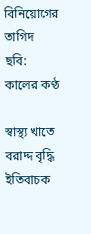বিনিয়োগের তাগিদ
ছবি: কালের কণ্ঠ

স্বাস্থ্য খাতে বরাদ্দ বৃদ্ধি ইতিবাচক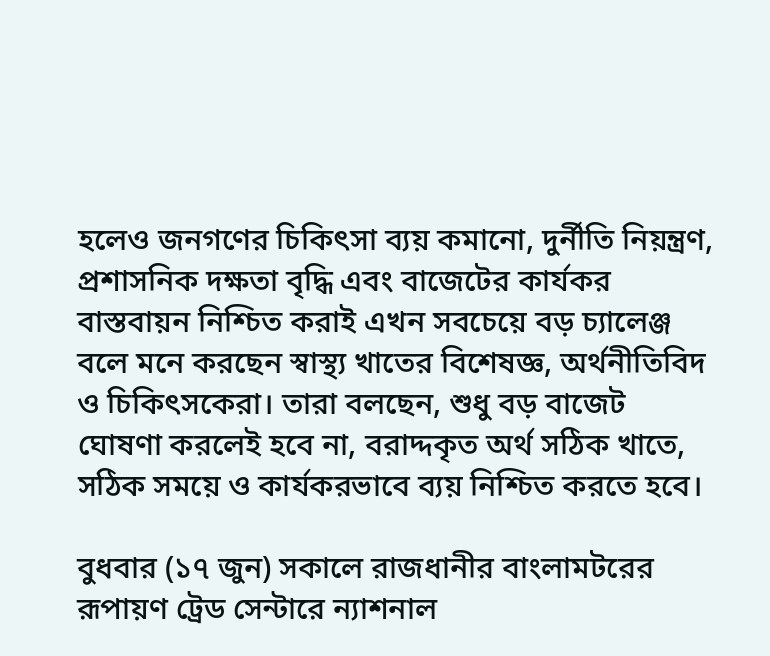হলেও জনগণের চিকিৎসা ব্যয় কমানো, দুর্নীতি নিয়ন্ত্রণ, প্রশাসনিক দক্ষতা বৃদ্ধি এবং বাজেটের কার্যকর বাস্তবায়ন নিশ্চিত করাই এখন সবচেয়ে বড় চ্যালেঞ্জ বলে মনে করছেন স্বাস্থ্য খাতের বিশেষজ্ঞ, অর্থনীতিবিদ ও চিকিৎসকেরা। তারা বলছেন, শুধু বড় বাজেট ঘোষণা করলেই হবে না, বরাদ্দকৃত অর্থ সঠিক খাতে, সঠিক সময়ে ও কার্যকরভাবে ব্যয় নিশ্চিত করতে হবে।

বুধবার (১৭ জুন) সকালে রাজধানীর বাংলামটরের রূপায়ণ ট্রেড সেন্টারে ন্যাশনাল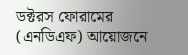ডক্টরস ফোরামের (এনডিএফ) আয়োজনে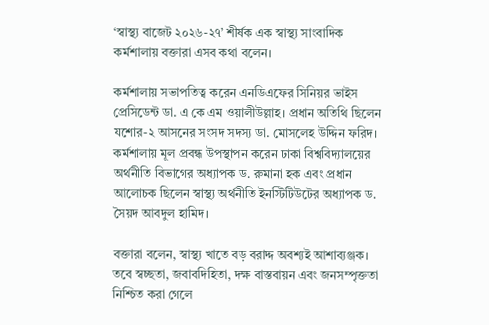‘স্বাস্থ্য বাজেট ২০২৬-২৭’ শীর্ষক এক স্বাস্থ্য সাংবাদিক কর্মশালায় বক্তারা এসব কথা বলেন।

কর্মশালায় সভাপতিত্ব করেন এনডিএফের সিনিয়র ভাইস প্রেসিডেন্ট ডা. এ কে এম ওয়ালীউল্লাহ। প্রধান অতিথি ছিলেন যশোর-২ আসনের সংসদ সদস্য ডা. মোসলেহ উদ্দিন ফরিদ। কর্মশালায় মূল প্রবন্ধ উপস্থাপন করেন ঢাকা বিশ্ববিদ্যালয়ের অর্থনীতি বিভাগের অধ্যাপক ড. রুমানা হক এবং প্রধান আলোচক ছিলেন স্বাস্থ্য অর্থনীতি ইনস্টিটিউটের অধ্যাপক ড. সৈয়দ আবদুল হামিদ।

বক্তারা বলেন, স্বাস্থ্য খাতে বড় বরাদ্দ অবশ্যই আশাব্যঞ্জক। তবে স্বচ্ছতা, জবাবদিহিতা, দক্ষ বাস্তবায়ন এবং জনসম্পৃক্ততা নিশ্চিত করা গেলে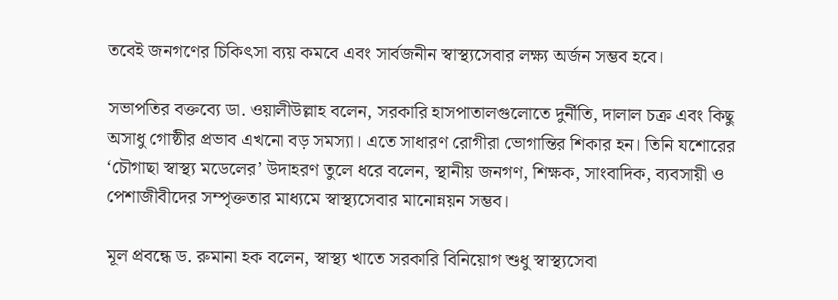তবেই জনগণের চিকিৎসা ব্যয় কমবে এবং সার্বজনীন স্বাস্থ্যসেবার লক্ষ্য অর্জন সম্ভব হবে।

সভাপতির বক্তব্যে ডা. ওয়ালীউল্লাহ বলেন, সরকারি হাসপাতালগুলোতে দুর্নীতি, দালাল চক্র এবং কিছু অসাধু গোষ্ঠীর প্রভাব এখনো বড় সমস্যা। এতে সাধারণ রোগীরা ভোগান্তির শিকার হন। তিনি যশোরের ‘চৌগাছা স্বাস্থ্য মডেলের’ উদাহরণ তুলে ধরে বলেন, স্থানীয় জনগণ, শিক্ষক, সাংবাদিক, ব্যবসায়ী ও পেশাজীবীদের সম্পৃক্ততার মাধ্যমে স্বাস্থ্যসেবার মানোন্নয়ন সম্ভব।

মূল প্রবন্ধে ড. রুমানা হক বলেন, স্বাস্থ্য খাতে সরকারি বিনিয়োগ শুধু স্বাস্থ্যসেবা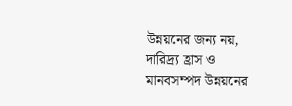উন্নয়নের জন্য নয়, দারিদ্র্য হ্রাস ও মানবসম্পদ উন্নয়নের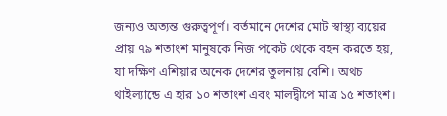জন্যও অত্যন্ত গুরুত্বপূর্ণ। বর্তমানে দেশের মোট স্বাস্থ্য ব্যয়ের প্রায় ৭৯ শতাংশ মানুষকে নিজ পকেট থেকে বহন করতে হয়, যা দক্ষিণ এশিয়ার অনেক দেশের তুলনায় বেশি। অথচ থাইল্যান্ডে এ হার ১০ শতাংশ এবং মালদ্বীপে মাত্র ১৫ শতাংশ।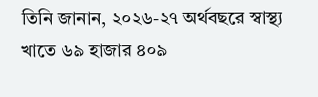তিনি জানান, ২০২৬-২৭ অর্থবছরে স্বাস্থ্য খাতে ৬৯ হাজার ৪০৯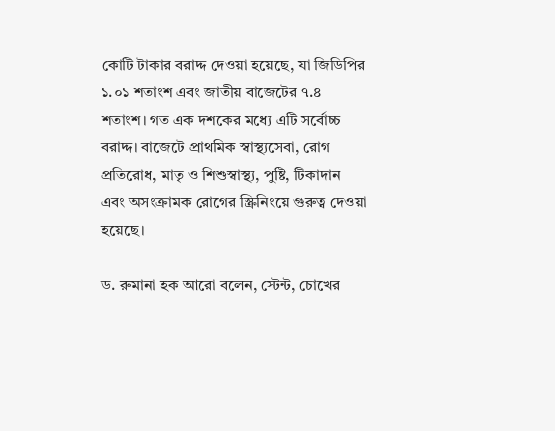কোটি টাকার বরাদ্দ দেওয়া হয়েছে, যা জিডিপির ১.০১ শতাংশ এবং জাতীয় বাজেটের ৭.৪ শতাংশ। গত এক দশকের মধ্যে এটি সর্বোচ্চ বরাদ্দ। বাজেটে প্রাথমিক স্বাস্থ্যসেবা, রোগ প্রতিরোধ, মাতৃ ও শিশুস্বাস্থ্য, পুষ্টি, টিকাদান এবং অসংক্রামক রোগের স্ক্রিনিংয়ে গুরুত্ব দেওয়া হয়েছে।

ড. রুমানা হক আরো বলেন, স্টেন্ট, চোখের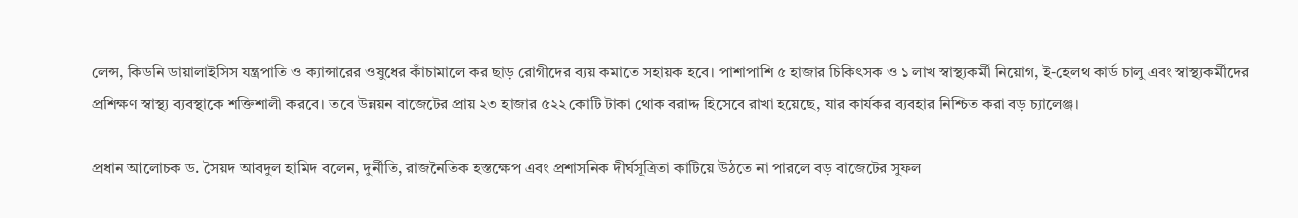লেন্স, কিডনি ডায়ালাইসিস যন্ত্রপাতি ও ক্যান্সারের ওষুধের কাঁচামালে কর ছাড় রোগীদের ব্যয় কমাতে সহায়ক হবে। পাশাপাশি ৫ হাজার চিকিৎসক ও ১ লাখ স্বাস্থ্যকর্মী নিয়োগ, ই-হেলথ কার্ড চালু এবং স্বাস্থ্যকর্মীদের প্রশিক্ষণ স্বাস্থ্য ব্যবস্থাকে শক্তিশালী করবে। তবে উন্নয়ন বাজেটের প্রায় ২৩ হাজার ৫২২ কোটি টাকা থোক বরাদ্দ হিসেবে রাখা হয়েছে, যার কার্যকর ব্যবহার নিশ্চিত করা বড় চ্যালেঞ্জ।

প্রধান আলোচক ড. সৈয়দ আবদুল হামিদ বলেন, দুর্নীতি, রাজনৈতিক হস্তক্ষেপ এবং প্রশাসনিক দীর্ঘসূত্রিতা কাটিয়ে উঠতে না পারলে বড় বাজেটের সুফল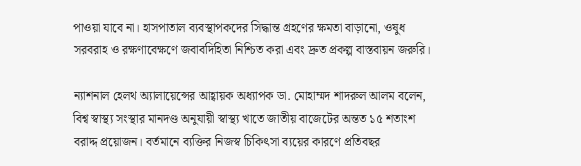পাওয়া যাবে না। হাসপাতাল ব্যবস্থাপকদের সিদ্ধান্ত গ্রহণের ক্ষমতা বাড়ানো, ওষুধ সরবরাহ ও রক্ষণাবেক্ষণে জবাবদিহিতা নিশ্চিত করা এবং দ্রুত প্রকল্প বাস্তবায়ন জরুরি।

ন্যাশনাল হেলথ অ্যালায়েন্সের আহ্বায়ক অধ্যাপক ডা. মোহাম্মদ শাদরুল আলম বলেন, বিশ্ব স্বাস্থ্য সংস্থার মানদণ্ড অনুযায়ী স্বাস্থ্য খাতে জাতীয় বাজেটের অন্তত ১৫ শতাংশ বরাদ্দ প্রয়োজন। বর্তমানে ব্যক্তির নিজস্ব চিকিৎসা ব্যয়ের কারণে প্রতিবছর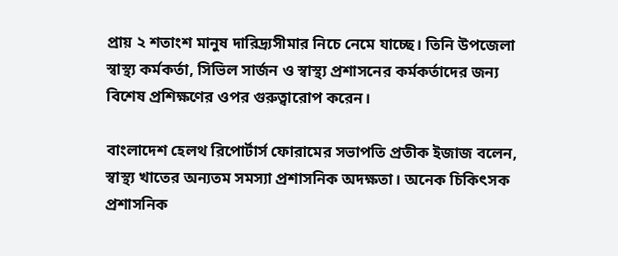প্রায় ২ শতাংশ মানুষ দারিদ্র্যসীমার নিচে নেমে যাচ্ছে। তিনি উপজেলা স্বাস্থ্য কর্মকর্তা, সিভিল সার্জন ও স্বাস্থ্য প্রশাসনের কর্মকর্তাদের জন্য বিশেষ প্রশিক্ষণের ওপর গুরুত্বারোপ করেন।

বাংলাদেশ হেলথ রিপোর্টার্স ফোরামের সভাপতি প্রতীক ইজাজ বলেন, স্বাস্থ্য খাতের অন্যতম সমস্যা প্রশাসনিক অদক্ষতা। অনেক চিকিৎসক প্রশাসনিক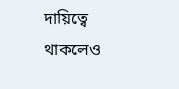দায়িত্বে থাকলেও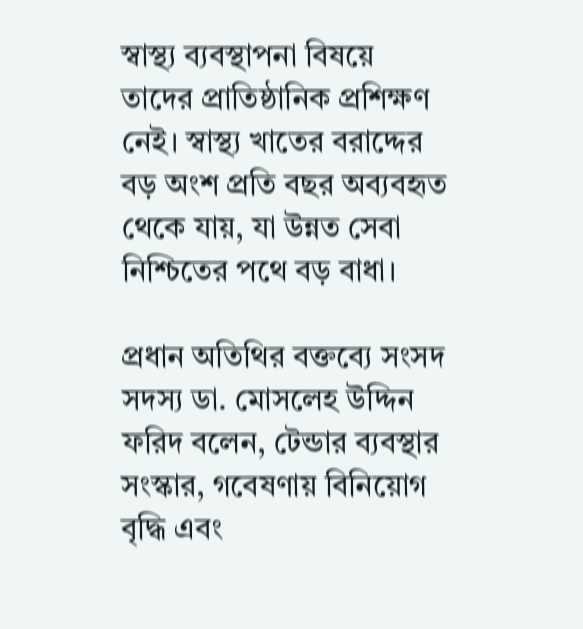স্বাস্থ্য ব্যবস্থাপনা বিষয়ে তাদের প্রাতিষ্ঠানিক প্রশিক্ষণ নেই। স্বাস্থ্য খাতের বরাদ্দের বড় অংশ প্রতি বছর অব্যবহৃত থেকে যায়, যা উন্নত সেবা নিশ্চিতের পথে বড় বাধা।

প্রধান অতিথির বক্তব্যে সংসদ সদস্য ডা. মোসলেহ উদ্দিন ফরিদ বলেন, টেন্ডার ব্যবস্থার সংস্কার, গবেষণায় বিনিয়োগ বৃদ্ধি এবং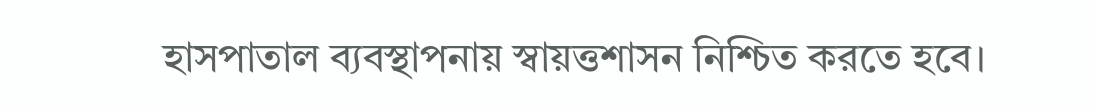হাসপাতাল ব্যবস্থাপনায় স্বায়ত্তশাসন নিশ্চিত করতে হবে।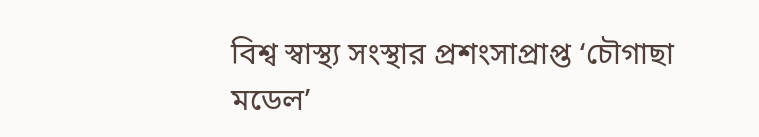বিশ্ব স্বাস্থ্য সংস্থার প্রশংসাপ্রাপ্ত ‘চৌগাছা মডেল’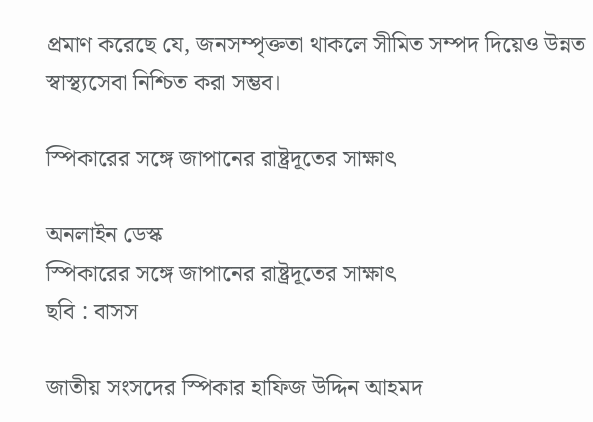প্রমাণ করেছে যে, জনসম্পৃক্ততা থাকলে সীমিত সম্পদ দিয়েও উন্নত স্বাস্থ্যসেবা নিশ্চিত করা সম্ভব।

স্পিকারের সঙ্গে জাপানের রাষ্ট্রদূতের সাক্ষাৎ

অনলাইন ডেস্ক
স্পিকারের সঙ্গে জাপানের রাষ্ট্রদূতের সাক্ষাৎ
ছবি : বাসস

জাতীয় সংসদের স্পিকার হাফিজ উদ্দিন আহমদ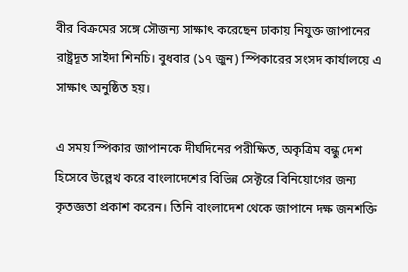বীর বিক্রমের সঙ্গে সৌজন্য সাক্ষাৎ করেছেন ঢাকায় নিযুক্ত জাপানের রাষ্ট্রদূত সাইদা শিনচি। বুধবার (১৭ জুন) স্পিকারের সংসদ কার্যালয়ে এ সাক্ষাৎ অনুষ্ঠিত হয়।

এ সময় স্পিকার জাপানকে দীর্ঘদিনের পরীক্ষিত, অকৃত্রিম বন্ধু দেশ হিসেবে উল্লেখ করে বাংলাদেশের বিভিন্ন সেক্টরে বিনিয়োগের জন্য কৃতজ্ঞতা প্রকাশ করেন। তিনি বাংলাদেশ থেকে জাপানে দক্ষ জনশক্তি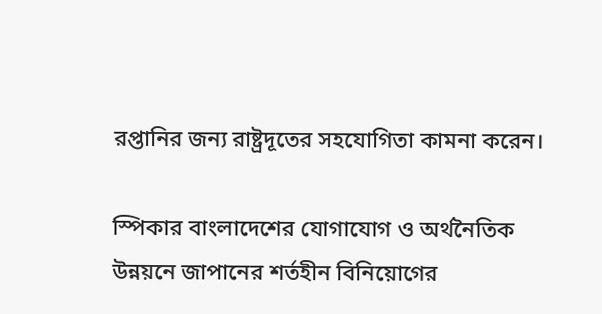রপ্তানির জন্য রাষ্ট্রদূতের সহযোগিতা কামনা করেন।

স্পিকার বাংলাদেশের যোগাযোগ ও অর্থনৈতিক উন্নয়নে জাপানের শর্তহীন বিনিয়োগের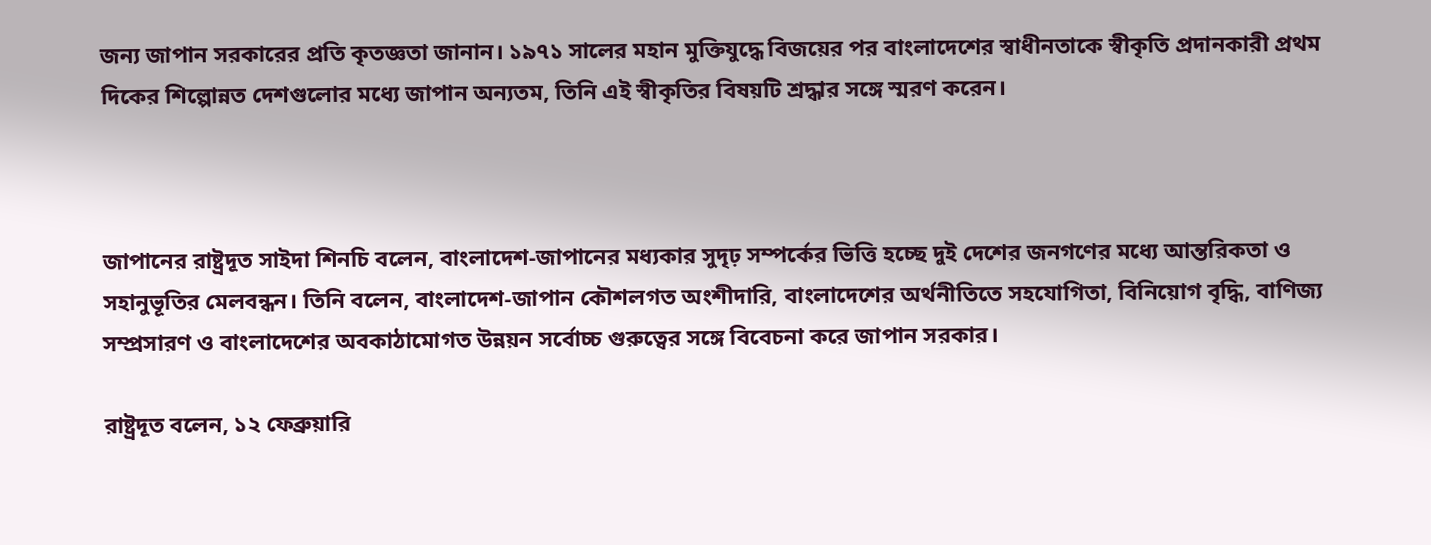জন্য জাপান সরকারের প্রতি কৃতজ্ঞতা জানান। ১৯৭১ সালের মহান মুক্তিযুদ্ধে বিজয়ের পর বাংলাদেশের স্বাধীনতাকে স্বীকৃতি প্রদানকারী প্রথম দিকের শিল্পোন্নত দেশগুলোর মধ্যে জাপান অন্যতম, তিনি এই স্বীকৃতির বিষয়টি শ্রদ্ধার সঙ্গে স্মরণ করেন।



জাপানের রাষ্ট্রদূত সাইদা শিনচি বলেন, বাংলাদেশ-জাপানের মধ্যকার সুদৃঢ় সম্পর্কের ভিত্তি হচ্ছে দুই দেশের জনগণের মধ্যে আন্তরিকতা ও সহানুভূতির মেলবন্ধন। তিনি বলেন, বাংলাদেশ-জাপান কৌশলগত অংশীদারি, বাংলাদেশের অর্থনীতিতে সহযোগিতা, বিনিয়োগ বৃদ্ধি, বাণিজ্য সম্প্রসারণ ও বাংলাদেশের অবকাঠামোগত উন্নয়ন সর্বোচ্চ গুরুত্বের সঙ্গে বিবেচনা করে জাপান সরকার।

রাষ্ট্রদূত বলেন, ১২ ফেব্রুয়ারি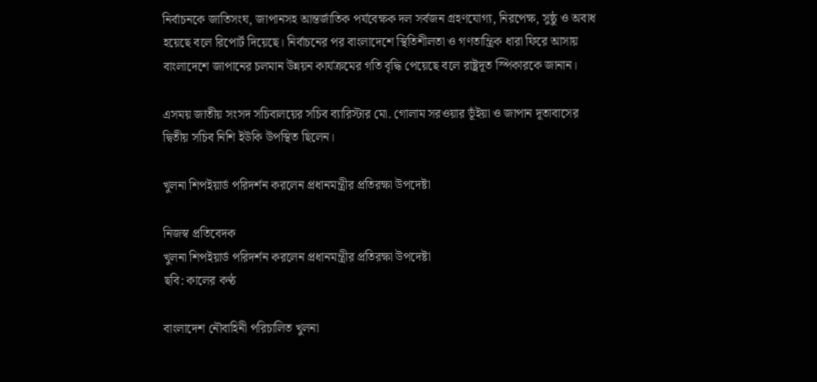নির্বাচনকে জাতিসংঘ, জাপানসহ আন্তর্জাতিক পর্যবেক্ষক দল সর্বজন গ্রহণযোগ্য, নিরপেক্ষ, সুষ্ঠু ও অবাধ হয়েছে বলে রিপোর্ট দিয়েছে। নির্বাচনের পর বাংলাদেশে স্থিতিশীলতা ও গণতান্ত্রিক ধারা ফিরে আসায় বাংলাদেশে জাপানের চলমান উন্নয়ন কার্যক্রমের গতি বৃদ্ধি পেয়েছে বলে রাষ্ট্রদূত স্পিকারকে জানান।

এসময় জাতীয় সংসদ সচিবালয়ের সচিব ব্যারিস্টার মো. গোলাম সরওয়ার ভূঁইয়া ও জাপান দূতাবাসের দ্বিতীয় সচিব নিশি ইউকি উপস্থিত ছিলেন।

খুলনা শিপইয়ার্ড পরিদর্শন করলেন প্রধানমন্ত্রীর প্রতিরক্ষা উপদেষ্টা

নিজস্ব প্রতিবেদক
খুলনা শিপইয়ার্ড পরিদর্শন করলেন প্রধানমন্ত্রীর প্রতিরক্ষা উপদেষ্টা
ছবি: কালের কণ্ঠ

বাংলাদেশ নৌবাহিনী পরিচালিত খুলনা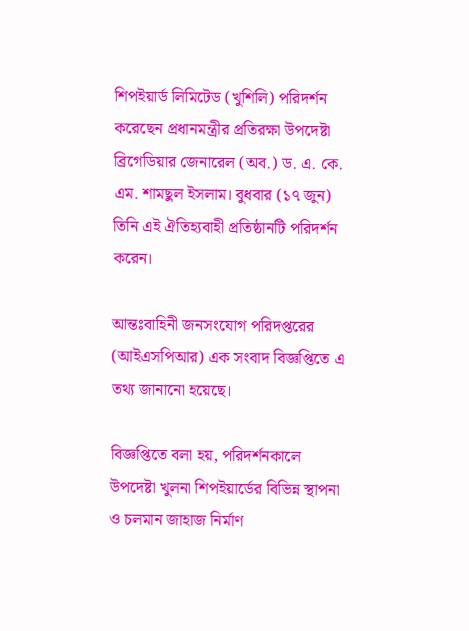শিপইয়ার্ড লিমিটেড (খুশিলি) পরিদর্শন করেছেন প্রধানমন্ত্রীর প্রতিরক্ষা উপদেষ্টা ব্রিগেডিয়ার জেনারেল (অব.) ড. এ. কে. এম. শামছুল ইসলাম। বুধবার (১৭ জুন) তিনি এই ঐতিহ্যবাহী প্রতিষ্ঠানটি পরিদর্শন করেন।

আন্তঃবাহিনী জনসংযোগ পরিদপ্তরের (আইএসপিআর) এক সংবাদ বিজ্ঞপ্তিতে এ তথ্য জানানো হয়েছে।

বিজ্ঞপ্তিতে বলা হয়, পরিদর্শনকালে উপদেষ্টা খুলনা শিপইয়ার্ডের বিভিন্ন স্থাপনা ও চলমান জাহাজ নির্মাণ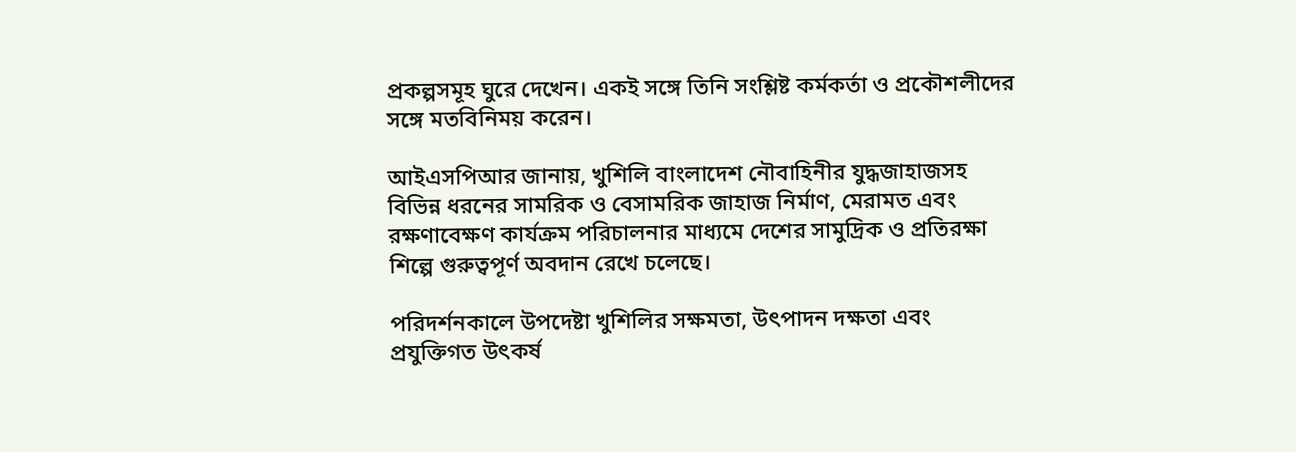প্রকল্পসমূহ ঘুরে দেখেন। একই সঙ্গে তিনি সংশ্লিষ্ট কর্মকর্তা ও প্রকৌশলীদের সঙ্গে মতবিনিময় করেন।

আইএসপিআর জানায়, খুশিলি বাংলাদেশ নৌবাহিনীর যুদ্ধজাহাজসহ বিভিন্ন ধরনের সামরিক ও বেসামরিক জাহাজ নির্মাণ, মেরামত এবং রক্ষণাবেক্ষণ কার্যক্রম পরিচালনার মাধ্যমে দেশের সামুদ্রিক ও প্রতিরক্ষা শিল্পে গুরুত্বপূর্ণ অবদান রেখে চলেছে।

পরিদর্শনকালে উপদেষ্টা খুশিলির সক্ষমতা, উৎপাদন দক্ষতা এবং প্রযুক্তিগত উৎকর্ষ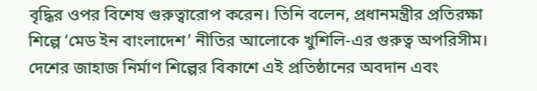বৃদ্ধির ওপর বিশেষ গুরুত্বারোপ করেন। তিনি বলেন, প্রধানমন্ত্রীর প্রতিরক্ষা শিল্পে ‘মেড ইন বাংলাদেশ’ নীতির আলোকে খুশিলি-এর গুরুত্ব অপরিসীম। দেশের জাহাজ নির্মাণ শিল্পের বিকাশে এই প্রতিষ্ঠানের অবদান এবং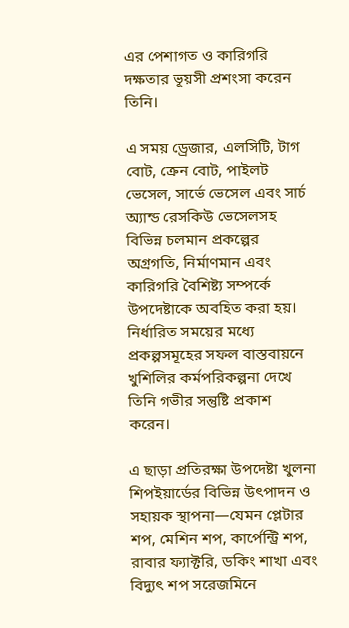এর পেশাগত ও কারিগরি দক্ষতার ভূয়সী প্রশংসা করেন তিনি।

এ সময় ড্রেজার, এলসিটি, টাগ বোট, ক্রেন বোট, পাইলট ভেসেল, সার্ভে ভেসেল এবং সার্চ অ্যান্ড রেসকিউ ভেসেলসহ বিভিন্ন চলমান প্রকল্পের অগ্রগতি, নির্মাণমান এবং কারিগরি বৈশিষ্ট্য সম্পর্কে উপদেষ্টাকে অবহিত করা হয়। নির্ধারিত সময়ের মধ্যে প্রকল্পসমূহের সফল বাস্তবায়নে খুশিলির কর্মপরিকল্পনা দেখে তিনি গভীর সন্তুষ্টি প্রকাশ করেন।

এ ছাড়া প্রতিরক্ষা উপদেষ্টা খুলনা শিপইয়ার্ডের বিভিন্ন উৎপাদন ও সহায়ক স্থাপনা—যেমন প্লেটার শপ, মেশিন শপ, কার্পেন্ট্রি শপ, রাবার ফ্যাক্টরি, ডকিং শাখা এবং বিদ্যুৎ শপ সরেজমিনে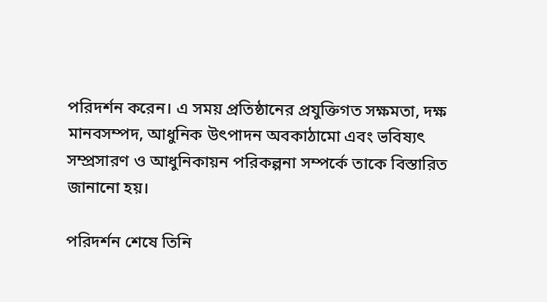পরিদর্শন করেন। এ সময় প্রতিষ্ঠানের প্রযুক্তিগত সক্ষমতা, দক্ষ মানবসম্পদ, আধুনিক উৎপাদন অবকাঠামো এবং ভবিষ্যৎ সম্প্রসারণ ও আধুনিকায়ন পরিকল্পনা সম্পর্কে তাকে বিস্তারিত জানানো হয়।

পরিদর্শন শেষে তিনি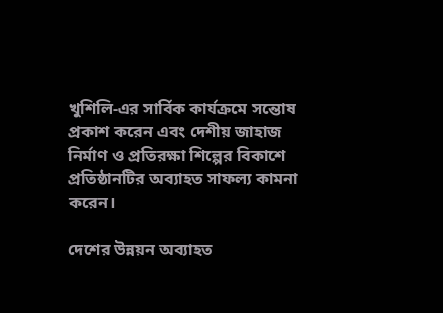খুশিলি-এর সার্বিক কার্যক্রমে সন্তোষ প্রকাশ করেন এবং দেশীয় জাহাজ নির্মাণ ও প্রতিরক্ষা শিল্পের বিকাশে প্রতিষ্ঠানটির অব্যাহত সাফল্য কামনা করেন।

দেশের উন্নয়ন অব্যাহত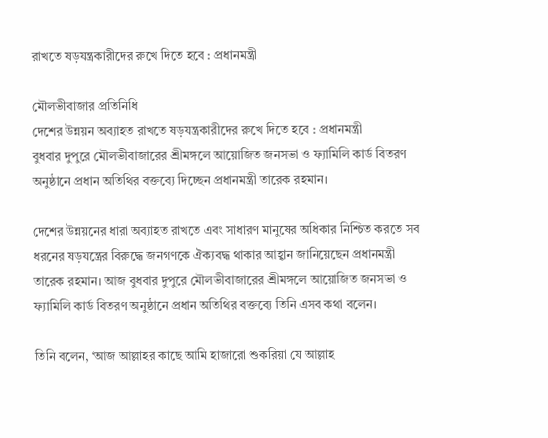রাখতে ষড়যন্ত্রকারীদের রুখে দিতে হবে : প্রধানমন্ত্রী

মৌলভীবাজার প্রতিনিধি
দেশের উন্নয়ন অব্যাহত রাখতে ষড়যন্ত্রকারীদের রুখে দিতে হবে : প্রধানমন্ত্রী
বুধবার দুপুরে মৌলভীবাজারের শ্রীমঙ্গলে আয়োজিত জনসভা ও ফ্যামিলি কার্ড বিতরণ অনুষ্ঠানে প্রধান অতিথির বক্তব্যে দিচ্ছেন প্রধানমন্ত্রী তারেক রহমান।

দেশের উন্নয়নের ধারা অব্যাহত রাখতে এবং সাধারণ মানুষের অধিকার নিশ্চিত করতে সব ধরনের ষড়যন্ত্রের বিরুদ্ধে জনগণকে ঐক্যবদ্ধ থাকার আহ্বান জানিয়েছেন প্রধানমন্ত্রী তারেক রহমান। আজ বুধবার দুপুরে মৌলভীবাজারের শ্রীমঙ্গলে আয়োজিত জনসভা ও ফ্যামিলি কার্ড বিতরণ অনুষ্ঠানে প্রধান অতিথির বক্তব্যে তিনি এসব কথা বলেন।

তিনি বলেন, ‘আজ আল্লাহর কাছে আমি হাজারো শুকরিয়া যে আল্লাহ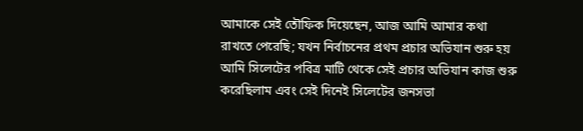আমাকে সেই তৌফিক দিয়েছেন, আজ আমি আমার কথা রাখতে পেরেছি; যখন নির্বাচনের প্রথম প্রচার অভিযান শুরু হয় আমি সিলেটের পবিত্র মাটি থেকে সেই প্রচার অভিযান কাজ শুরু করেছিলাম এবং সেই দিনেই সিলেটের জনসভা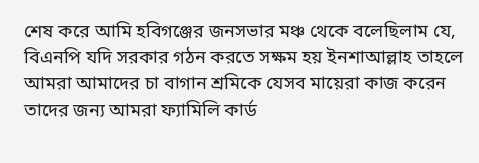শেষ করে আমি হবিগঞ্জের জনসভার মঞ্চ থেকে বলেছিলাম যে, বিএনপি যদি সরকার গঠন করতে সক্ষম হয় ইনশাআল্লাহ তাহলে আমরা আমাদের চা বাগান শ্রমিকে যেসব মায়েরা কাজ করেন তাদের জন্য আমরা ফ্যামিলি কার্ড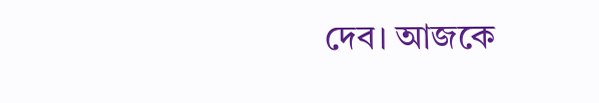দেব। আজকে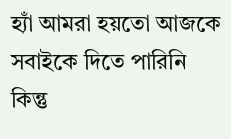হ্যাঁ আমরা হয়তো আজকে সবাইকে দিতে পারিনি কিন্তু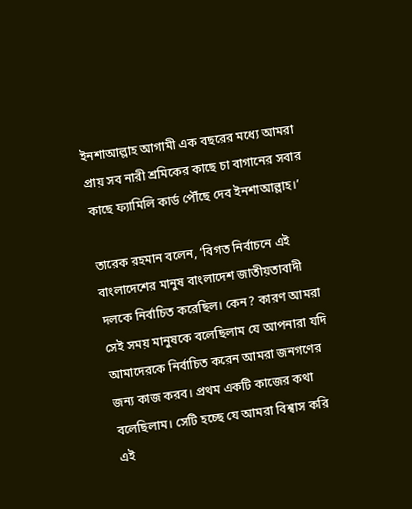ইনশাআল্লাহ আগামী এক বছরের মধ্যে আমরা প্রায় সব নারী শ্রমিকের কাছে চা বাগানের সবার কাছে ফ্যামিলি কার্ড পৌঁছে দেব ইনশাআল্লাহ।’

তারেক রহমান বলেন, ‘বিগত নির্বাচনে এই বাংলাদেশের মানুষ বাংলাদেশ জাতীয়তাবাদী দলকে নির্বাচিত করেছিল। কেন? কারণ আমরা সেই সময় মানুষকে বলেছিলাম যে আপনারা যদি আমাদেরকে নির্বাচিত করেন আমরা জনগণের জন্য কাজ করব। প্রথম একটি কাজের কথা বলেছিলাম। সেটি হচ্ছে যে আমরা বিশ্বাস করি এই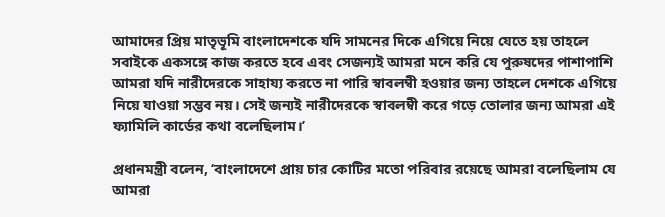আমাদের প্রিয় মাতৃভূমি বাংলাদেশকে যদি সামনের দিকে এগিয়ে নিয়ে যেতে হয় তাহলে সবাইকে একসঙ্গে কাজ করতে হবে এবং সেজন্যই আমরা মনে করি যে পুরুষদের পাশাপাশি আমরা যদি নারীদেরকে সাহায্য করতে না পারি স্বাবলম্বী হওয়ার জন্য তাহলে দেশকে এগিয়ে নিয়ে যাওয়া সম্ভব নয়। সেই জন্যই নারীদেরকে স্বাবলম্বী করে গড়ে তোলার জন্য আমরা এই ফ্যামিলি কার্ডের কথা বলেছিলাম।’

প্রধানমন্ত্রী বলেন, ‘বাংলাদেশে প্রায় চার কোটির মতো পরিবার রয়েছে আমরা বলেছিলাম যে আমরা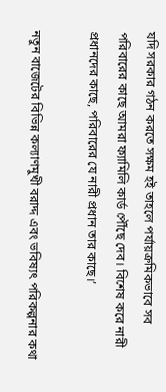যদি সরকার গঠন করতে সক্ষম হই তাহলে পর্যায়ক্রমিকভাবে সব পরিবারের কাছে আমরা ফ্যামিলি কার্ড পৌঁছে দেব। বিশেষ করে নারী প্রধানদের কাছে, পরিবারের যে নারী প্রধান তার কাছে।’

নতুন বাজেটের বিভিন্ন কল্যাণমুখী বরাদ্দ এবং ভবিষ্যৎ পরিকল্পনার কথা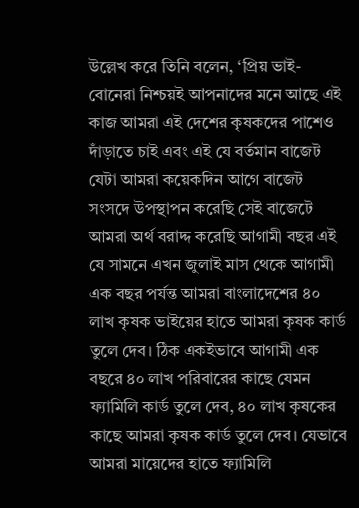উল্লেখ করে তিনি বলেন, ‘প্রিয় ভাই-বোনেরা নিশ্চয়ই আপনাদের মনে আছে এই কাজ আমরা এই দেশের কৃষকদের পাশেও দাঁড়াতে চাই এবং এই যে বর্তমান বাজেট যেটা আমরা কয়েকদিন আগে বাজেট সংসদে উপস্থাপন করেছি সেই বাজেটে আমরা অর্থ বরাদ্দ করেছি আগামী বছর এই যে সামনে এখন জুলাই মাস থেকে আগামী এক বছর পর্যন্ত আমরা বাংলাদেশের ৪০ লাখ কৃষক ভাইয়ের হাতে আমরা কৃষক কার্ড তুলে দেব। ঠিক একইভাবে আগামী এক বছরে ৪০ লাখ পরিবারের কাছে যেমন ফ্যামিলি কার্ড তুলে দেব, ৪০ লাখ কৃষকের কাছে আমরা কৃষক কার্ড তুলে দেব। যেভাবে আমরা মায়েদের হাতে ফ্যামিলি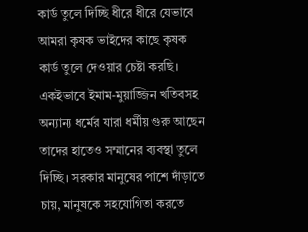কার্ড তুলে দিচ্ছি ধীরে ধীরে যেভাবে আমরা কৃষক ভাইদের কাছে কৃষক কার্ড তুলে দেওয়ার চেষ্টা করছি। একইভাবে ইমাম-মুয়াজ্জিন খতিবসহ অন্যান্য ধর্মের যারা ধর্মীয় গুরু আছেন তাদের হাতেও সম্মানের ব্যবস্থা তুলে দিচ্ছি। সরকার মানুষের পাশে দাঁড়াতে চায়, মানুষকে সহযোগিতা করতে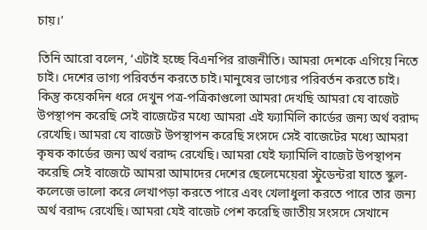চায়।’

তিনি আরো বলেন, ‘এটাই হচ্ছে বিএনপির রাজনীতি। আমরা দেশকে এগিয়ে নিতে চাই। দেশের ভাগ্য পরিবর্তন করতে চাই।মানুষের ভাগ্যের পরিবর্তন করতে চাই। কিন্তু কয়েকদিন ধরে দেখুন পত্র-পত্রিকাগুলো আমরা দেখছি আমরা যে বাজেট উপস্থাপন করেছি সেই বাজেটের মধ্যে আমরা এই ফ্যামিলি কার্ডের জন্য অর্থ বরাদ্দ রেখেছি। আমরা যে বাজেট উপস্থাপন করেছি সংসদে সেই বাজেটের মধ্যে আমরা কৃষক কার্ডের জন্য অর্থ বরাদ্দ রেখেছি। আমরা যেই ফ্যামিলি বাজেট উপস্থাপন করেছি সেই বাজেটে আমরা আমাদের দেশের ছেলেমেয়েরা স্টুডেন্টরা যাতে স্কুল-কলেজে ভালো করে লেখাপড়া করতে পারে এবং খেলাধুলা করতে পারে তার জন্য অর্থ বরাদ্দ রেখেছি। আমরা যেই বাজেট পেশ করেছি জাতীয় সংসদে সেখানে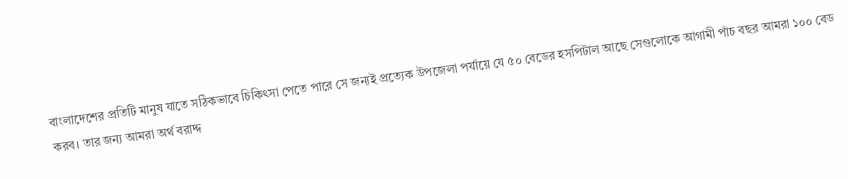বাংলাদেশের প্রতিটি মানুষ যাতে সঠিকভাবে চিকিৎসা পেতে পারে সে জন্যই প্রত্যেক উপজেলা পর্যায়ে যে ৫০ বেডের হসপিটাল আছে সেগুলোকে আগামী পাঁচ বছর আমরা ১০০ বেড করব। তার জন্য আমরা অর্থ বরাদ্দ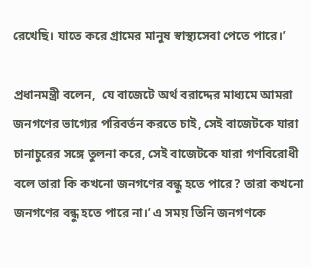রেখেছি। যাতে করে গ্রামের মানুষ স্বাস্থ্যসেবা পেতে পারে।’

প্রধানমন্ত্রী বলেন,  যে বাজেটে অর্থ বরাদ্দের মাধ্যমে আমরা জনগণের ভাগ্যের পরিবর্তন করতে চাই, সেই বাজেটকে যারা চানাচুরের সঙ্গে তুলনা করে, সেই বাজেটকে যারা গণবিরোধী বলে তারা কি কখনো জনগণের বন্ধু হতে পারে? তারা কখনো জনগণের বন্ধু হতে পারে না।’ এ সময় তিনি জনগণকে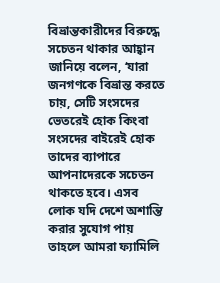বিভ্রান্তকারীদের বিরুদ্ধে সচেতন থাকার আহ্বান জানিয়ে বলেন, ‘যারা জনগণকে বিভ্রান্ত করতে চায়, সেটি সংসদের ভেতরেই হোক কিংবা সংসদের বাইরেই হোক তাদের ব্যাপারে আপনাদেরকে সচেতন থাকতে হবে। এসব লোক যদি দেশে অশান্তি করার সুযোগ পায় তাহলে আমরা ফ্যামিলি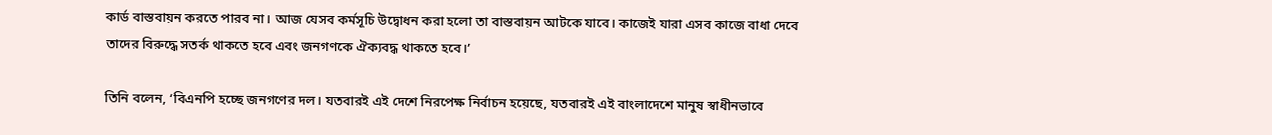কার্ড বাস্তবায়ন করতে পারব না। আজ যেসব কর্মসূচি উদ্বোধন করা হলো তা বাস্তবায়ন আটকে যাবে। কাজেই যারা এসব কাজে বাধা দেবে  তাদের বিরুদ্ধে সতর্ক থাকতে হবে এবং জনগণকে ঐক্যবদ্ধ থাকতে হবে।’

তিনি বলেন, ‘বিএনপি হচ্ছে জনগণের দল। যতবারই এই দেশে নিরপেক্ষ নির্বাচন হয়েছে, যতবারই এই বাংলাদেশে মানুষ স্বাধীনভাবে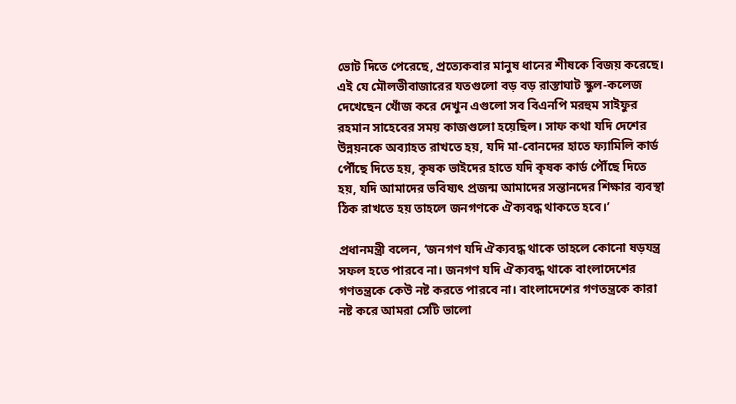ভোট দিতে পেরেছে, প্রত্যেকবার মানুষ ধানের শীষকে বিজয় করেছে। এই যে মৌলভীবাজারের যতগুলো বড় বড় রাস্তাঘাট স্কুল-কলেজ দেখেছেন খোঁজ করে দেখুন এগুলো সব বিএনপি মরহুম সাইফুর রহমান সাহেবের সময় কাজগুলো হয়েছিল। সাফ কথা যদি দেশের উন্নয়নকে অব্যাহত রাখতে হয়, যদি মা-বোনদের হাতে ফ্যামিলি কার্ড পৌঁছে দিতে হয়, কৃষক ভাইদের হাতে যদি কৃষক কার্ড পৌঁছে দিতে হয়, যদি আমাদের ভবিষ্যৎ প্রজন্ম আমাদের সন্তানদের শিক্ষার ব্যবস্থা ঠিক রাখতে হয় তাহলে জনগণকে ঐক্যবদ্ধ থাকতে হবে।’

প্রধানমন্ত্রী বলেন, ‘জনগণ যদি ঐক্যবদ্ধ থাকে তাহলে কোনো ষড়যন্ত্র সফল হতে পারবে না। জনগণ যদি ঐক্যবদ্ধ থাকে বাংলাদেশের গণতন্ত্রকে কেউ নষ্ট করতে পারবে না। বাংলাদেশের গণতন্ত্রকে কারা নষ্ট করে আমরা সেটি ভালো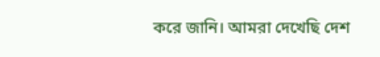করে জানি। আমরা দেখেছি দেশ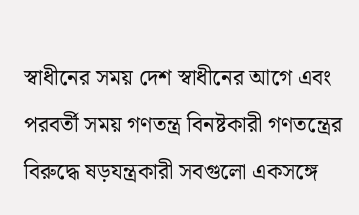স্বাধীনের সময় দেশ স্বাধীনের আগে এবং পরবর্তী সময় গণতন্ত্র বিনষ্টকারী গণতন্ত্রের বিরুদ্ধে ষড়যন্ত্রকারী সবগুলো একসঙ্গে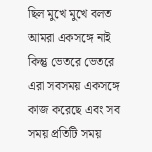ছিল মুখে মুখে বলত আমরা একসঙ্গে নাই কিন্তু ভেতরে ভেতরে এরা সবসময় একসঙ্গে কাজ করেছে এবং সব সময় প্রতিটি সময়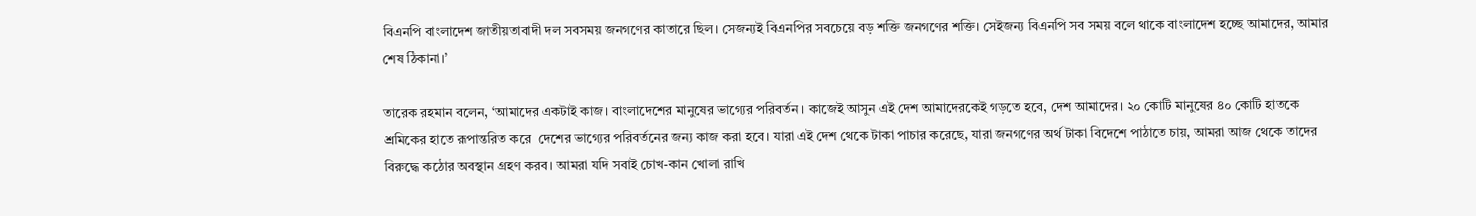বিএনপি বাংলাদেশ জাতীয়তাবাদী দল সবসময় জনগণের কাতারে ছিল। সেজন্যই বিএনপির সবচেয়ে বড় শক্তি জনগণের শক্তি। সেইজন্য বিএনপি সব সময় বলে থাকে বাংলাদেশ হচ্ছে আমাদের, আমার শেষ ঠিকানা।’

তারেক রহমান বলেন, ‘আমাদের একটাই কাজ। বাংলাদেশের মানুষের ভাগ্যের পরিবর্তন। কাজেই আসুন এই দেশ আমাদেরকেই গড়তে হবে, দেশ আমাদের। ২০ কোটি মানুষের ৪০ কোটি হাতকে শ্রমিকের হাতে রূপান্তরিত করে  দেশের ভাগ্যের পরিবর্তনের জন্য কাজ করা হবে। যারা এই দেশ থেকে টাকা পাচার করেছে, যারা জনগণের অর্থ টাকা বিদেশে পাঠাতে চায়, আমরা আজ থেকে তাদের বিরুদ্ধে কঠোর অবস্থান গ্রহণ করব। আমরা যদি সবাই চোখ-কান খোলা রাখি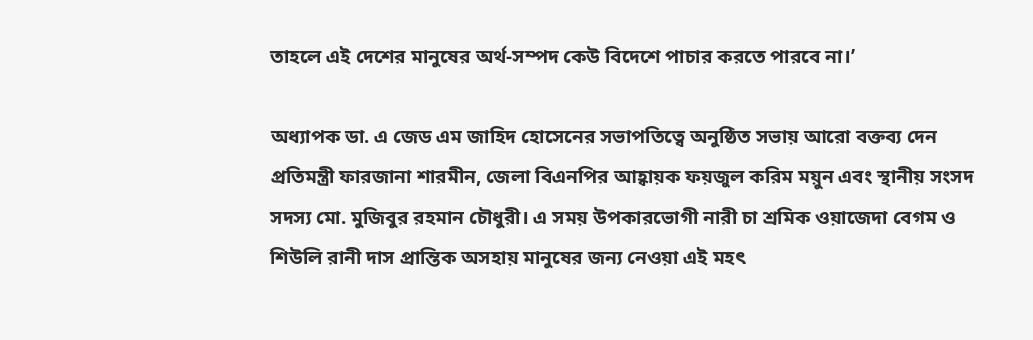তাহলে এই দেশের মানুষের অর্থ-সম্পদ কেউ বিদেশে পাচার করতে পারবে না।’

অধ্যাপক ডা. এ জেড এম জাহিদ হোসেনের সভাপতিত্বে অনুষ্ঠিত সভায় আরো বক্তব্য দেন  প্রতিমন্ত্রী ফারজানা শারমীন, জেলা বিএনপির আহ্বায়ক ফয়জুল করিম ময়ুন এবং স্থানীয় সংসদ সদস্য মো. মুজিবুর রহমান চৌধুরী। এ সময় উপকারভোগী নারী চা শ্রমিক ওয়াজেদা বেগম ও শিউলি রানী দাস প্রান্তিক অসহায় মানুষের জন্য নেওয়া এই মহৎ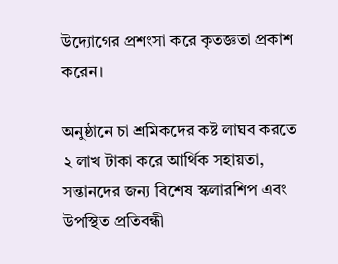উদ্যোগের প্রশংসা করে কৃতজ্ঞতা প্রকাশ করেন।

অনুষ্ঠানে চা শ্রমিকদের কষ্ট লাঘব করতে ২ লাখ টাকা করে আর্থিক সহায়তা, সন্তানদের জন্য বিশেষ স্কলারশিপ এবং উপস্থিত প্রতিবন্ধী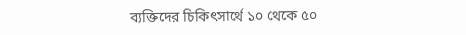ব্যক্তিদের চিকিৎসার্থে ১০ থেকে ৫০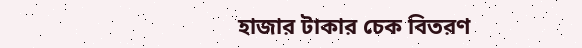হাজার টাকার চেক বিতরণ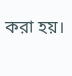করা হয়।